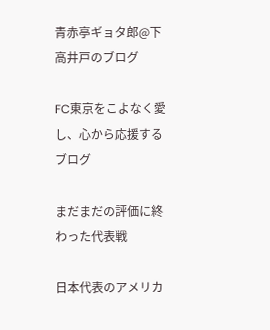青赤亭ギョタ郎@下高井戸のブログ

FC東京をこよなく愛し、心から応援するブログ

まだまだの評価に終わった代表戦

日本代表のアメリカ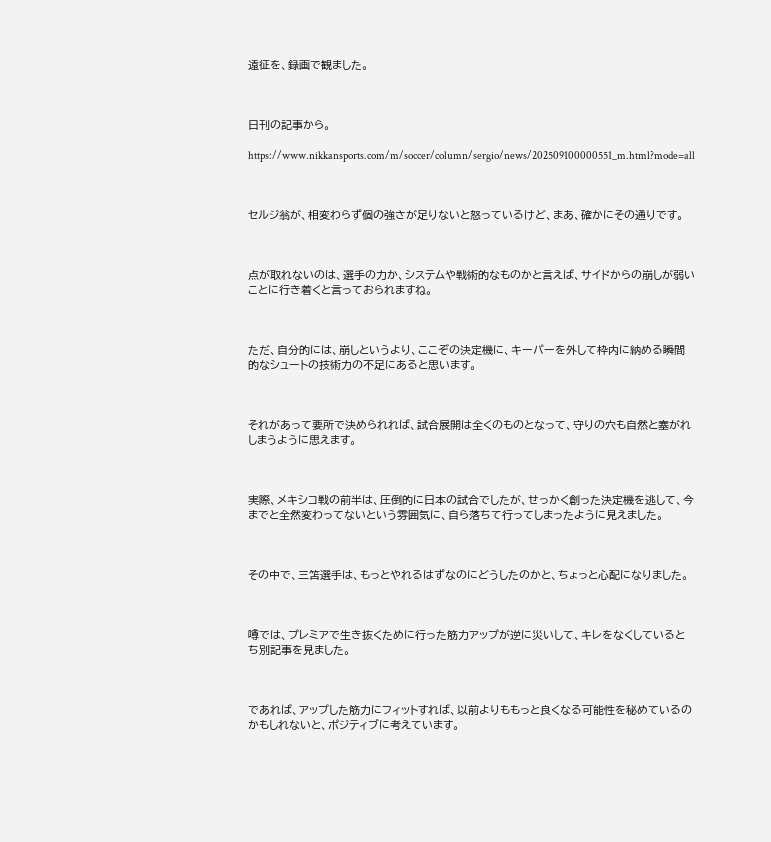遠征を、録画で観ました。



日刊の記事から。

https://www.nikkansports.com/m/soccer/column/sergio/news/202509100000551_m.html?mode=all



セルジ翁が、相変わらず個の強さが足りないと怒っているけど、まあ、確かにその通りです。



点が取れないのは、選手の力か、システムや戦術的なものかと言えば、サイドからの崩しが弱いことに行き着くと言っておられますね。



ただ、自分的には、崩しというより、ここぞの決定機に、キーパーを外して枠内に納める瞬間的なシュートの技術力の不足にあると思います。



それがあって要所で決められれば、試合展開は全くのものとなって、守りの穴も自然と塞がれしまうように思えます。



実際、メキシコ戦の前半は、圧倒的に日本の試合でしたが、せっかく創った決定機を逃して、今までと全然変わってないという雰囲気に、自ら落ちて行ってしまったように見えました。



その中で、三笘選手は、もっとやれるはずなのにどうしたのかと、ちょっと心配になりました。



噂では、プレミアで生き抜くために行った筋力アップが逆に災いして、キレをなくしているとち別記事を見ました。



であれば、アップした筋力にフィットすれば、以前よりももっと良くなる可能性を秘めているのかもしれないと、ポジティブに考えています。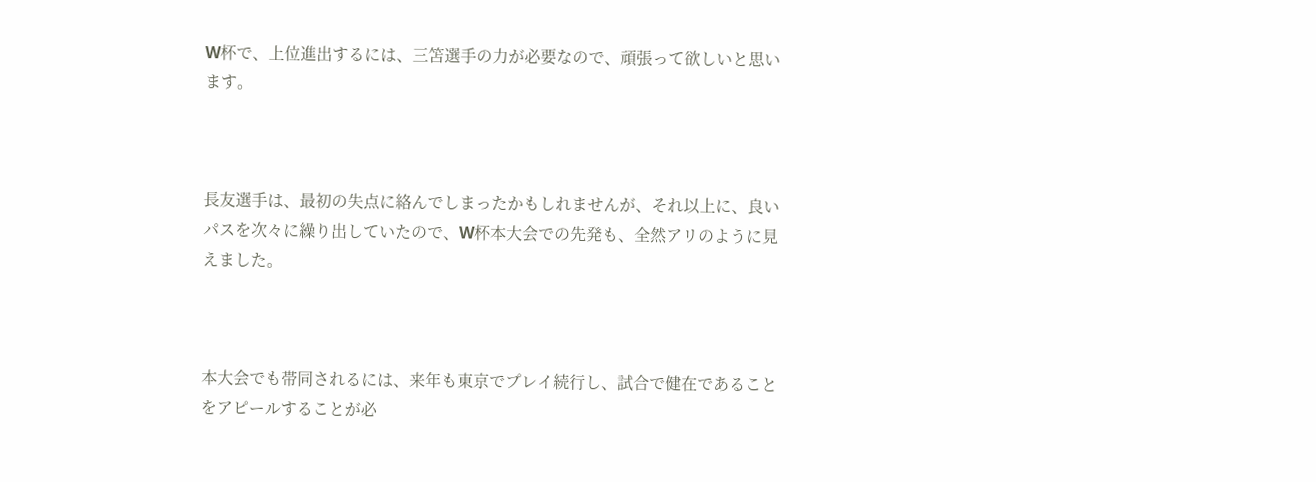W杯で、上位進出するには、三笘選手の力が必要なので、頑張って欲しいと思います。



長友選手は、最初の失点に絡んでしまったかもしれませんが、それ以上に、良いパスを次々に繰り出していたので、W杯本大会での先発も、全然アリのように見えました。



本大会でも帯同されるには、来年も東京でプレイ続行し、試合で健在であることをアピールすることが必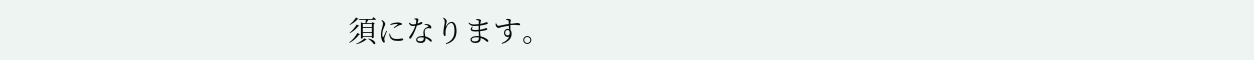須になります。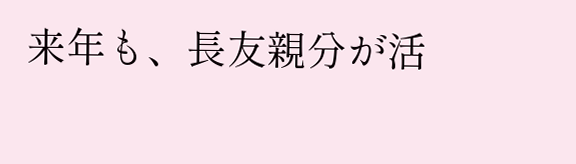来年も、長友親分が活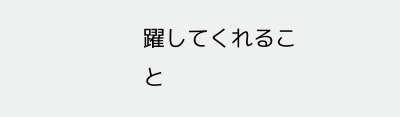躍してくれること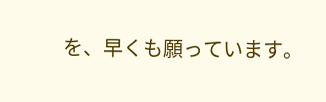を、早くも願っています。